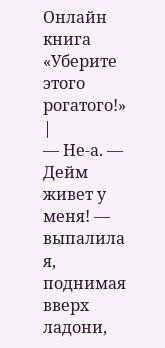Онлайн книга «Уберите этого рогатого!»
|
— Не-а. — Дейм живет у меня! — выпалила я, поднимая вверх ладони,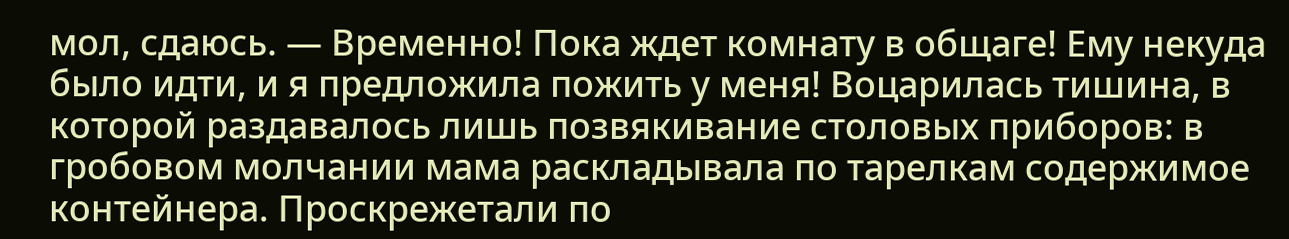мол, сдаюсь. — Временно! Пока ждет комнату в общаге! Ему некуда было идти, и я предложила пожить у меня! Воцарилась тишина, в которой раздавалось лишь позвякивание столовых приборов: в гробовом молчании мама раскладывала по тарелкам содержимое контейнера. Проскрежетали по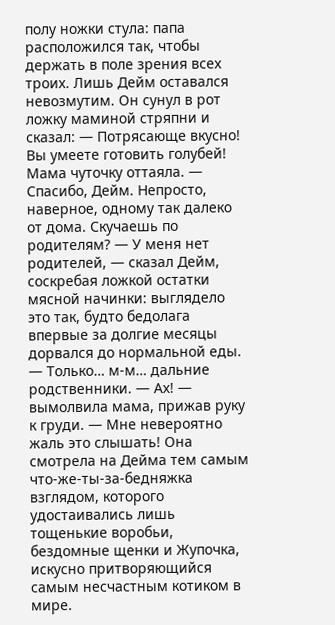полу ножки стула: папа расположился так, чтобы держать в поле зрения всех троих. Лишь Дейм оставался невозмутим. Он сунул в рот ложку маминой стряпни и сказал: — Потрясающе вкусно! Вы умеете готовить голубей! Мама чуточку оттаяла. — Спасибо, Дейм. Непросто, наверное, одному так далеко от дома. Скучаешь по родителям? — У меня нет родителей, — сказал Дейм, соскребая ложкой остатки мясной начинки: выглядело это так, будто бедолага впервые за долгие месяцы дорвался до нормальной еды. — Только… м-м… дальние родственники. — Ах! — вымолвила мама, прижав руку к груди. — Мне невероятно жаль это слышать! Она смотрела на Дейма тем самым что-же-ты-за-бедняжка взглядом, которого удостаивались лишь тощенькие воробьи, бездомные щенки и Жупочка, искусно притворяющийся самым несчастным котиком в мире.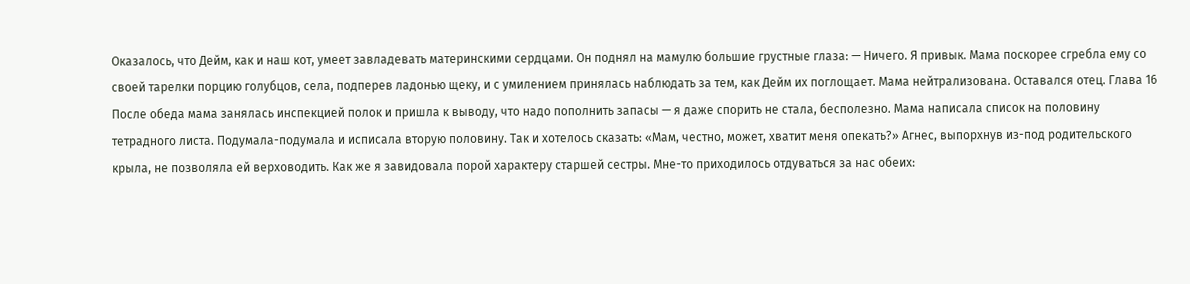Оказалось, что Дейм, как и наш кот, умеет завладевать материнскими сердцами. Он поднял на мамулю большие грустные глаза: — Ничего. Я привык. Мама поскорее сгребла ему со своей тарелки порцию голубцов, села, подперев ладонью щеку, и с умилением принялась наблюдать за тем, как Дейм их поглощает. Мама нейтрализована. Оставался отец. Глава 16 После обеда мама занялась инспекцией полок и пришла к выводу, что надо пополнить запасы — я даже спорить не стала, бесполезно. Мама написала список на половину тетрадного листа. Подумала-подумала и исписала вторую половину. Так и хотелось сказать: «Мам, честно, может, хватит меня опекать?» Агнес, выпорхнув из-под родительского крыла, не позволяла ей верховодить. Как же я завидовала порой характеру старшей сестры. Мне-то приходилось отдуваться за нас обеих: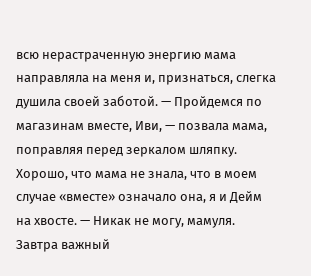всю нерастраченную энергию мама направляла на меня и, признаться, слегка душила своей заботой. — Пройдемся по магазинам вместе, Иви, — позвала мама, поправляя перед зеркалом шляпку. Хорошо, что мама не знала, что в моем случае «вместе» означало она, я и Дейм на хвосте. — Никак не могу, мамуля. Завтра важный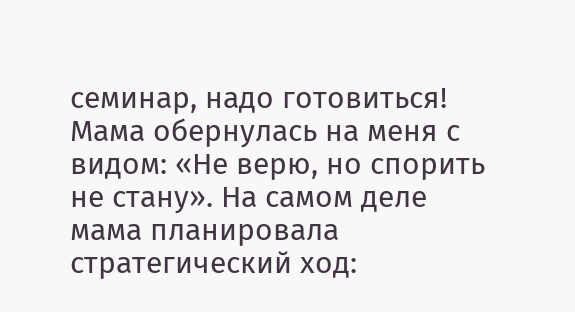семинар, надо готовиться! Мама обернулась на меня с видом: «Не верю, но спорить не стану». На самом деле мама планировала стратегический ход: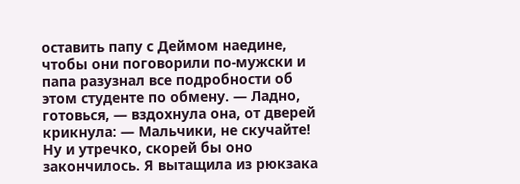оставить папу с Деймом наедине, чтобы они поговорили по-мужски и папа разузнал все подробности об этом студенте по обмену. — Ладно, готовься, — вздохнула она, от дверей крикнула: — Мальчики, не скучайте! Ну и утречко, скорей бы оно закончилось. Я вытащила из рюкзака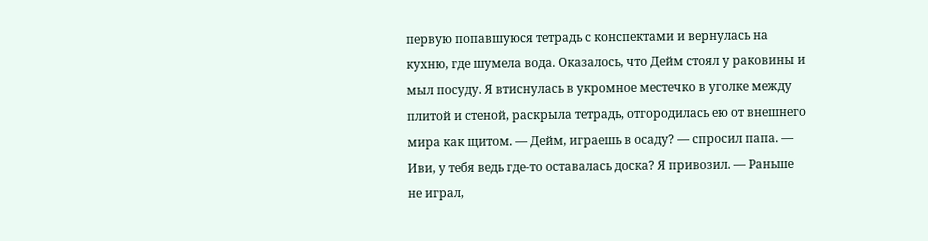первую попавшуюся тетрадь с конспектами и вернулась на кухню, где шумела вода. Оказалось, что Дейм стоял у раковины и мыл посуду. Я втиснулась в укромное местечко в уголке между плитой и стеной, раскрыла тетрадь, отгородилась ею от внешнего мира как щитом. — Дейм, играешь в осаду? — спросил папа. — Иви, у тебя ведь где-то оставалась доска? Я привозил. — Раньше не играл,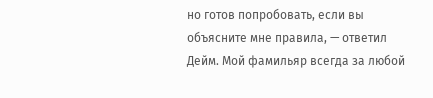но готов попробовать, если вы объясните мне правила, — ответил Дейм. Мой фамильяр всегда за любой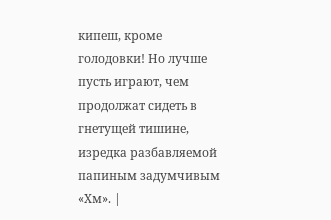кипеш, кроме голодовки! Но лучше пусть играют, чем продолжат сидеть в гнетущей тишине, изредка разбавляемой папиным задумчивым «Хм». |